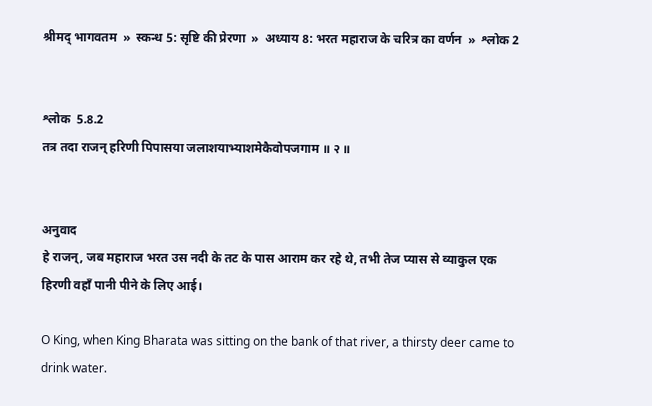श्रीमद् भागवतम  »  स्कन्ध 5: सृष्टि की प्रेरणा  »  अध्याय 8: भरत महाराज के चरित्र का वर्णन  »  श्लोक 2


श्लोक  5.8.2
तत्र तदा राजन् हरिणी पिपासया जलाशयाभ्याशमेकैवोपजगाम ॥ २ ॥


अनुवाद
हे राजन्, जब महाराज भरत उस नदी के तट के पास आराम कर रहे थे, तभी तेज प्यास से व्याकुल एक हिरणी वहाँ पानी पीने के लिए आई।

O King, when King Bharata was sitting on the bank of that river, a thirsty deer came to drink water.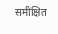समीक्षित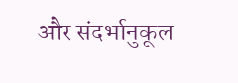और संदर्भानुकूल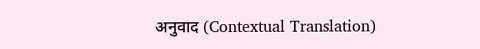अनुवाद (Contextual Translation)